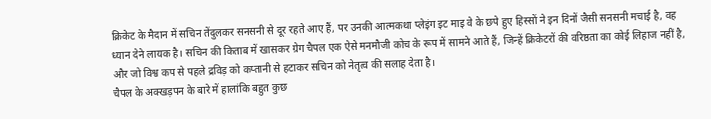क्रिकेट के मैदान में सचिन तेंदुलकर सनसनी से दूर रहते आए हैं, पर उनकी आत्मकथा प्लेइंग इट माइ वे के छपे हुए हिस्सों ने इन दिनों जैसी सनसनी मचाई है, वह ध्यान देने लायक है। सचिन की किताब में खासकर ग्रेग चैपल एक ऐसे मनमौजी कोच के रूप में सामने आते हैं, जिन्हें क्रिकेटरों की वरिष्ठता का कोई लिहाज नहीं है, और जो विश्व कप से पहले द्रविड़ को कप्तानी से हटाकर सचिन को नेतृत्व की सलाह देता है।
चैपल के अक्खड़पन के बारे में हालांकि बहुत कुछ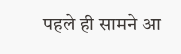पहले ही सामने आ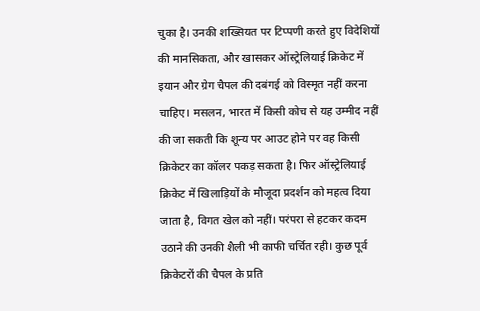चुका है। उनकी शख्सियत पर टिप्पणी करते हुए विदेशियों की मानसिकता, और खासकर ऑस्ट्रेलियाई क्रिकेट में इयान और ग्रेग चैपल की दबंगई को विस्मृत नहीं करना चाहिए। मसलन, भारत में किसी कोच से यह उम्मीद नहीं की जा सकती कि शून्य पर आउट होने पर वह किसी क्रिकेटर का कॉलर पकड़ सकता है। फिर ऑस्ट्रेलियाई क्रिकेट में खिलाड़ियों के मौजूदा प्रदर्शन को महत्व दिया जाता है, विगत खेल को नहीं। परंपरा से हटकर कदम उठाने की उनकी शैली भी काफी चर्चित रही। कुछ पूर्व क्रिकेटरों की चैपल के प्रति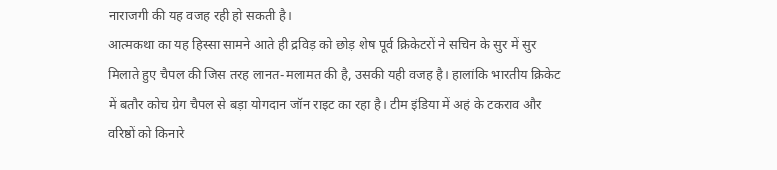नाराजगी की यह वजह रही हो सकती है।
आत्मकथा का यह हिस्सा सामने आते ही द्रविड़ को छोड़ शेष पूर्व क्रिकेटरों ने सचिन के सुर में सुर मिलाते हुए चैपल की जिस तरह लानत-मलामत की है, उसकी यही वजह है। हालांकि भारतीय क्रिकेट में बतौर कोच ग्रेग चैपल से बड़ा योगदान जॉन राइट का रहा है। टीम इंडिया में अहं के टकराव और वरिष्ठों को किनारे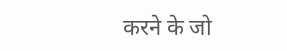करने के जो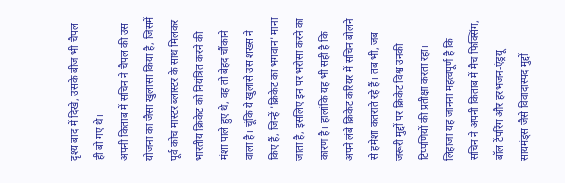दृश्य बाद में दिखे, उसके बीज भी चैपल ही बो गए थे।
अपनी किताब में सचिन ने चैपल की उस योजना का जैसा खुलासा किया है, जिसमें पूर्व कोच मास्टर ब्लास्टर के साथ मिलकर भारतीय क्रिकेट को नियंत्रित करने की मंशा पाले हुए थे, वह तो बेहद चौंकाने वाला है। चूंकि ये खुलासे उस शख्स ने किए हैं, जिन्हें 'क्रिकेट का भगवान' माना जाता है, इसलिए इन पर भरोसा करने का कारण है। हालांकि यह भी सही है कि अपने लंबे क्रिकेट करियर में सचिन बोलने से हमेशा कतराते रहे हैं। तब भी, जब जरूरी मुद्दों पर क्रिकेट विश्व उनकी टिप्पणियों की प्रतीक्षा करता रहा। लिहाजा यह जानना महत्वपूर्ण है कि सचिन ने अपनी किताब में मैच फिक्सिंग, बॉल टेंपरिंग और हरभजन-एंड्रयू सायमंड्स जैसे विवादास्पद मुद्दों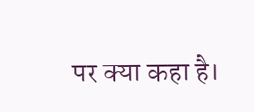पर क्या कहा है।